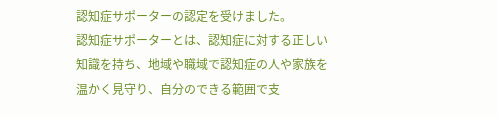認知症サポーターの認定を受けました。
認知症サポーターとは、認知症に対する正しい知識を持ち、地域や職域で認知症の人や家族を温かく見守り、自分のできる範囲で支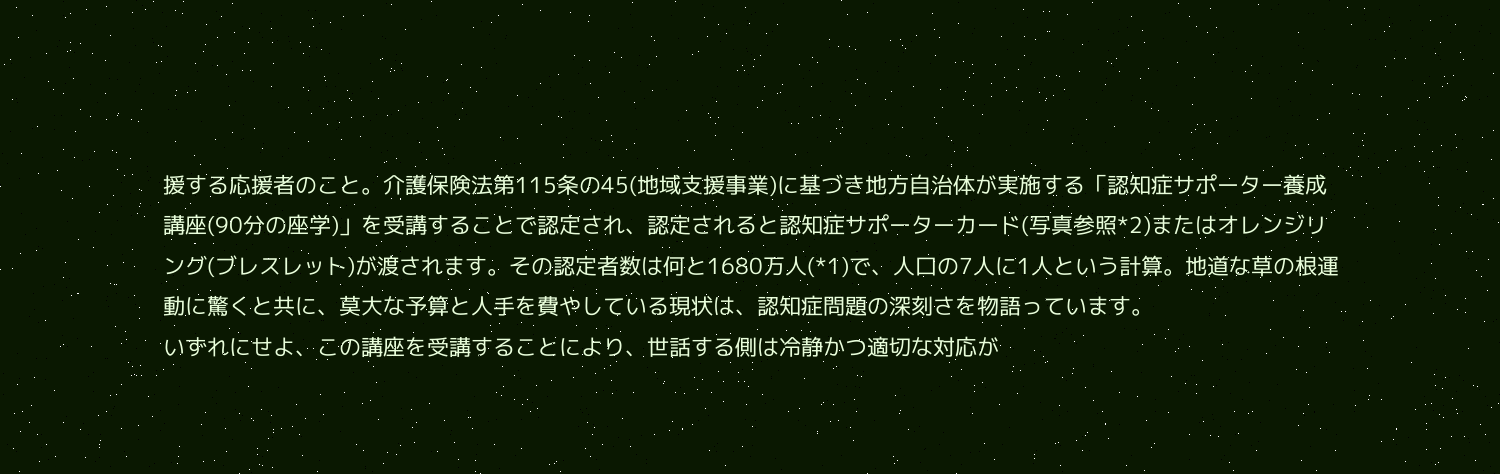援する応援者のこと。介護保険法第115条の45(地域支援事業)に基づき地方自治体が実施する「認知症サポーター養成講座(90分の座学)」を受講することで認定され、認定されると認知症サポーターカード(写真参照*2)またはオレンジリング(ブレスレット)が渡されます。その認定者数は何と1680万人(*1)で、人口の7人に1人という計算。地道な草の根運動に驚くと共に、莫大な予算と人手を費やしている現状は、認知症問題の深刻さを物語っています。
いずれにせよ、この講座を受講することにより、世話する側は冷静かつ適切な対応が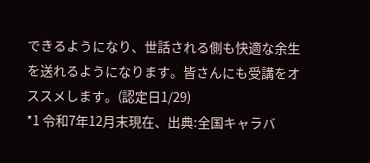できるようになり、世話される側も快適な余生を送れるようになります。皆さんにも受講をオススメします。(認定日1/29)
*1 令和7年12月末現在、出典:全国キャラバ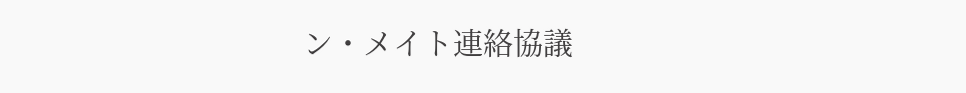ン・メイト連絡協議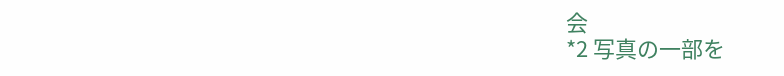会
*2 写真の一部を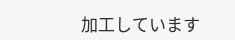加工しています